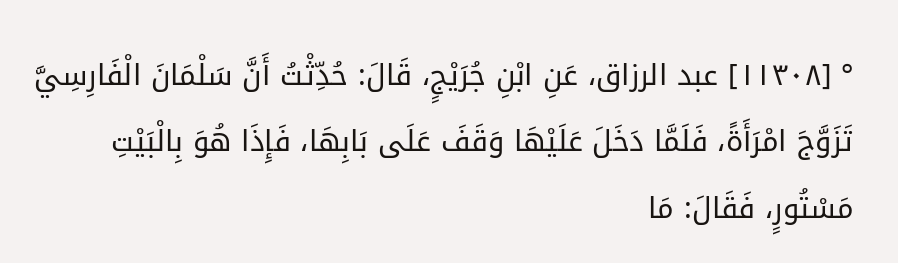° [١١٣٠٨] عبد الرزاق، عَنِ ابْنِ جُرَيْجٍ، قَالَ: حُدِّثْتُ أَنَّ سَلْمَانَ الْفَارِسِيَّ تَزَوَّجَ امْرَأَةً، فَلَمَّا دَخَلَ عَلَيْهَا وَقَفَ عَلَى بَابِهَا، فَإِذَا هُوَ بِالْبَيْتِ مَسْتُورٍ، فَقَالَ: مَا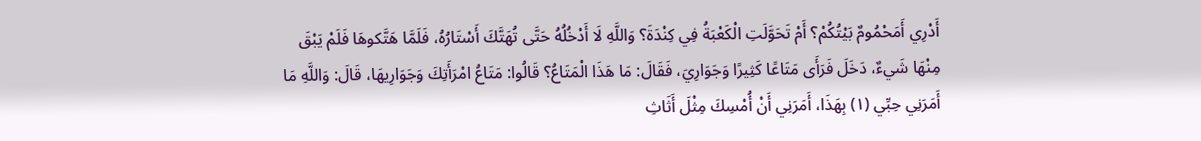أَدْرِي أَمَحْمُومٌ بَيْتُكُمْ؟ أَمْ تَحَوَّلَتِ الْكَعْبَةُ فِي كِنْدَةَ؟ وَاللَّهِ لَا أَدْخُلُهُ حَتَّى تُهَتَّكَ أَسْتَارُهُ، فَلَمَّا هَتَّكوهَا فَلَمْ يَبْقَ مِنْهَا شَيءٌ، دَخَلَ فَرَأَى مَتَاعًا كَثِيرًا وَجَوَارِيَ، فَقَالَ: مَا هَذَا الْمَتَاعُ؟ قَالُوا: مَتَاعُ امْرَأَتِكَ وَجَوَارِيهَا، قَالَ: وَاللَّهِ مَا أَمَرَنِي حِبِّي (١) بِهَذَا، أَمَرَنِي أَنْ أُمْسِكَ مِثْلَ أَثَاثِ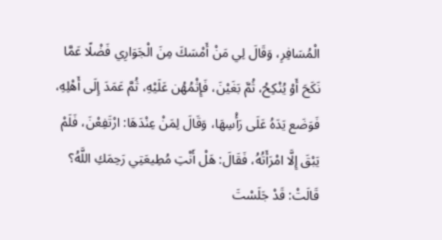الْمُسَافِرِ، وَقَالَ لِي مَنْ أَمْسَكَ مِنَ الْجَوَارِي فَضْلًا عَمَّا نَكَحَ أَوْ يُنْكِحُ، ثُمَّ بَغَيْنَ، فَإِثْمُهُن عَلَيْهِ، ثُمَّ عَمَدَ إِلَى أَهْلِهِ، فَوَضَع يَدَهُ عَلَى رَأْسِهَا، وَقَالَ لِمَنْ عِنْدَهَا: ارْتَفِعْنَ، فَلَمْ يَبْقَ إِلَّا امْرَأَتُهُ، فَقَالَ: هَلْ أَنْتِ مُطِيعَتِي رَحِمَكِ اللَّهُ؟ قَالَتْ: قَدْ جَلَسْتَ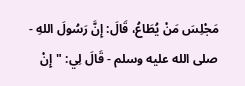مَجْلِسَ مَنْ يُطَاعُ، قَالَ: إِنَّ رَسُولَ اللهِ - صلى الله عليه وسلم - قَالَ لِي: "إِنْ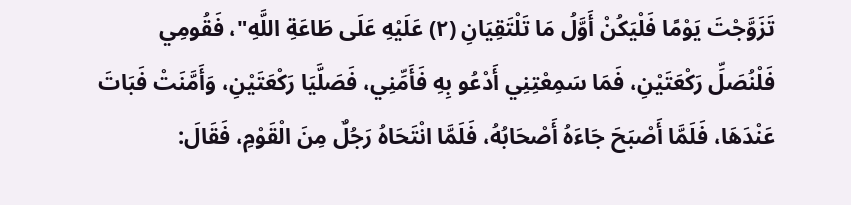تَزَوَّجْتَ يَوْمًا فَلْيَكُنْ أَوَّلُ مَا تَلْتَقِيَانِ (٢) عَلَيْهِ عَلَى طَاعَةِ اللَّهِ"، فَقُومِي فَلْنُصَلِّ رَكْعَتَيْنِ، فَمَا سَمِعْتِنِي أَدْعُو بِهِ فَأَمِّنِي، فَصَلَّيَا رَكْعَتَيْنِ، وَأَمَّنَتْ فَبَاتَ عَنْدَهَا، فَلَمَّا أَصْبَحَ جَاءَهُ أَصْحَابُهُ، فَلَمَّا انْتَحَاهُ رَجُلٌ مِنَ الْقَوْمِ، فَقَالَ: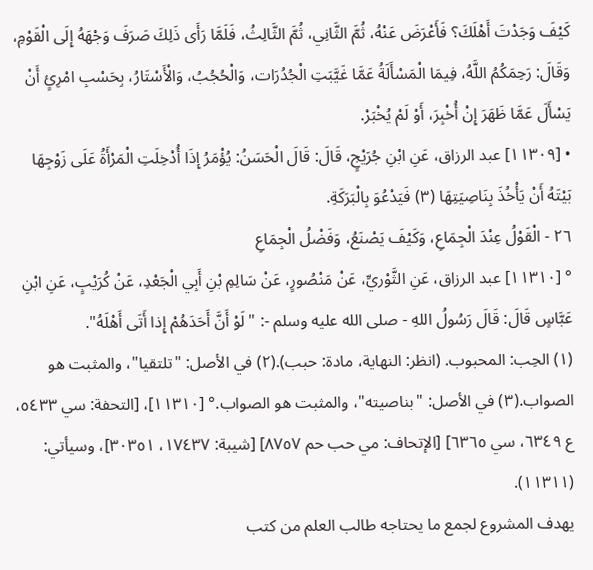كَيْفَ وَجَدْتَ أَهْلَكَ؟ فَأَعْرَضَ عَنْهُ، ثُمَّ الثَّانِي، ثُمَّ الثَّالِثُ، فَلَمَّا رَأَى ذَلِكَ صَرَفَ وَجْهَهُ إِلَى الْقَوْمِ، وَقَالَ: رَحِمَكُمُ اللَّهُ، فِيمَا الْمَسْأَلَةُ عَمَّا غَيَّبَتِ الْجُدُرَات، وَالْحُجُبُ، وَالْأَسْتَارُ، بِحَسْبِ امْرِئٍ أَنْ يَسْأَلَ عَمَّا ظَهَرَ إِنْ أُخْبِرَ، أَوْ لَمْ يُخْبَرْ.
• [١١٣٠٩] عبد الرزاق، عَنِ ابْنِ جُرَيْجٍ، قَالَ: قَالَ الْحَسَنُ: يُؤْمَرُ إِذَا أُدْخِلَتِ الْمَرْأَةُ عَلَى زَوْجِهَا بَيْتَهُ أَنْ يَأْخُذَ بِنَاصِيَتِهَا (٣) فَيَدْعُوَ بِالْبَرَكَةِ.
٢٦ - الْقَوْلُ عِنْدَ الْجِمَاعِ، وَكَيْفَ يَصْنَعُ، وَفَضْلُ الْجِمَاعِ
° [١١٣١٠] عبد الرزاق، عَنِ الثَّوْريِّ، عَنْ مَنْصُورٍ، عَنْ سَالِمِ بْنِ أَبِي الْجَعْدِ، عَنْ كُرَيْبٍ، عَنِ ابْنِ عَبَّاسٍ قَالَ: قَالَ رَسُولُ اللهِ - صلى الله عليه وسلم -: "لَوْ أَنَّ أَحَدَهُمْ إِذا أَتَى أَهْلَهُ".
(١) الحِب: المحبوب. (انظر: النهاية، مادة: حبب).(٢) في الأصل: "تلتقيا"، والمثبت هو الصواب.(٣) في الأصل: "بناصيته"، والمثبت هو الصواب.° [١١٣١٠]، [التحفة: سي ٥٤٣٣، ع ٦٣٤٩، سي ٦٣٦٥] [الإتحاف: مي حب حم ٨٧٥٧] [شيبة: ١٧٤٣٧، ٣٠٣٥١]، وسيأتي: (١١٣١١).
يهدف المشروع لجمع ما يحتاجه طالب العلم من كتب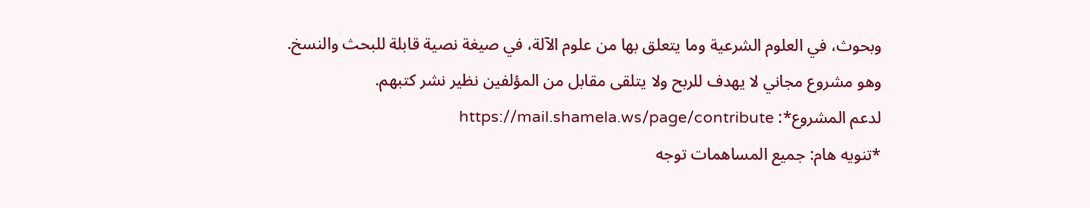وبحوث، في العلوم الشرعية وما يتعلق بها من علوم الآلة، في صيغة نصية قابلة للبحث والنسخ.
وهو مشروع مجاني لا يهدف للربح ولا يتلقى مقابل من المؤلفين نظير نشر كتبهم.
لدعم المشروع*: https://mail.shamela.ws/page/contribute
*تنويه هام: جميع المساهمات توجه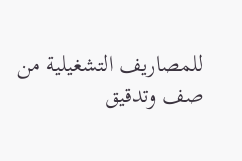للمصاريف التشغيلية من صف وتدقيق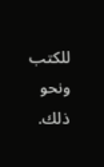للكتب ونحو ذلك.